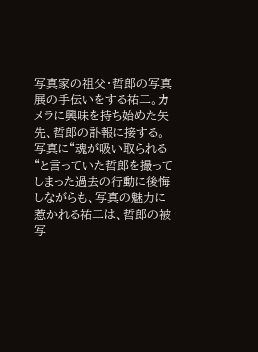写真家の祖父・哲郎の写真展の手伝いをする祐二。カメラに興味を持ち始めた矢先、哲郎の訃報に接する。写真に“魂が吸い取られる“と言っていた哲郎を撮ってしまった過去の行動に後悔しながらも、写真の魅力に惹かれる祐二は、哲郎の被写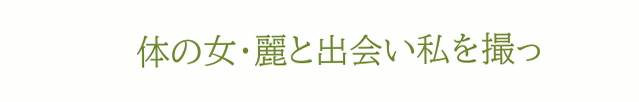体の女・麗と出会い私を撮っ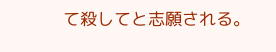て殺してと志願される。